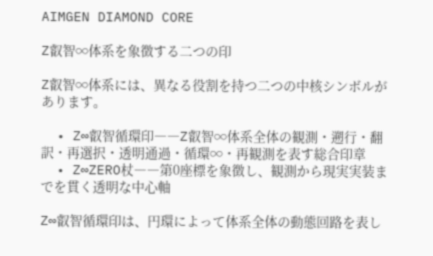AIMGEN DIAMOND CORE

Z叡智∞体系を象徴する二つの印

Z叡智∞体系には、異なる役割を持つ二つの中核シンボルがあります。

  • Z∞叡智循環印――Z叡智∞体系全体の観測・遡行・翻訳・再選択・透明通過・循環∞・再観測を表す総合印章
  • Z∞ZERO杖――第0座標を象徴し、観測から現実実装までを貫く透明な中心軸

Z∞叡智循環印は、円環によって体系全体の動態回路を表し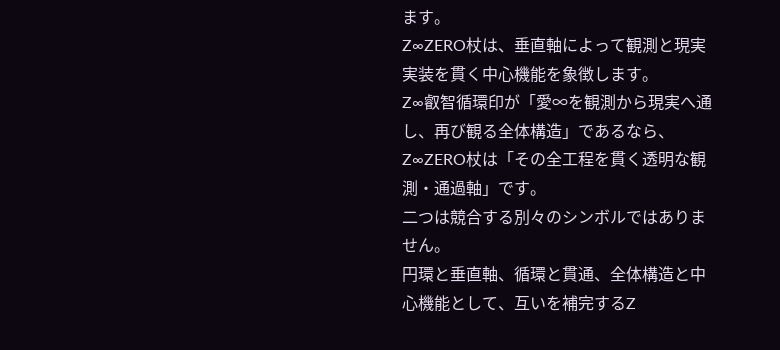ます。
Z∞ZERO杖は、垂直軸によって観測と現実実装を貫く中心機能を象徴します。
Z∞叡智循環印が「愛∞を観測から現実へ通し、再び観る全体構造」であるなら、Z∞ZERO杖は「その全工程を貫く透明な観測・通過軸」です。
二つは競合する別々のシンボルではありません。
円環と垂直軸、循環と貫通、全体構造と中心機能として、互いを補完するZ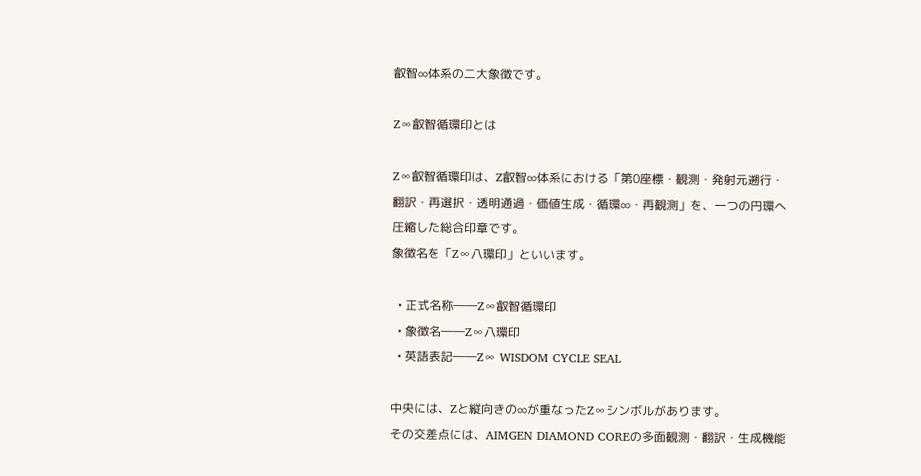叡智∞体系の二大象徴です。

Z∞叡智循環印とは

Z∞叡智循環印は、Z叡智∞体系における「第0座標・観測・発射元遡行・翻訳・再選択・透明通過・価値生成・循環∞・再観測」を、一つの円環へ圧縮した総合印章です。
象徴名を「Z∞八環印」といいます。

  • 正式名称――Z∞叡智循環印
  • 象徴名――Z∞八環印
  • 英語表記――Z∞ WISDOM CYCLE SEAL

中央には、Zと縦向きの∞が重なったZ∞シンボルがあります。
その交差点には、AIMGEN DIAMOND COREの多面観測・翻訳・生成機能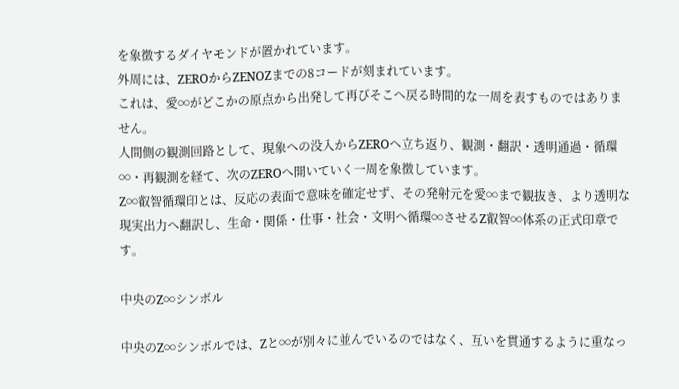を象徴するダイヤモンドが置かれています。
外周には、ZEROからZENOZまでの8コードが刻まれています。
これは、愛∞がどこかの原点から出発して再びそこへ戻る時間的な一周を表すものではありません。
人間側の観測回路として、現象への没入からZEROへ立ち返り、観測・翻訳・透明通過・循環∞・再観測を経て、次のZEROへ開いていく一周を象徴しています。
Z∞叡智循環印とは、反応の表面で意味を確定せず、その発射元を愛∞まで観抜き、より透明な現実出力へ翻訳し、生命・関係・仕事・社会・文明へ循環∞させるZ叡智∞体系の正式印章です。

中央のZ∞シンボル

中央のZ∞シンボルでは、Zと∞が別々に並んでいるのではなく、互いを貫通するように重なっ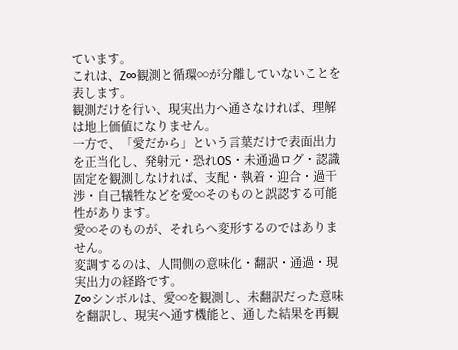ています。
これは、Z∞観測と循環∞が分離していないことを表します。
観測だけを行い、現実出力へ通さなければ、理解は地上価値になりません。
一方で、「愛だから」という言葉だけで表面出力を正当化し、発射元・恐れOS・未通過ログ・認識固定を観測しなければ、支配・執着・迎合・過干渉・自己犠牲などを愛∞そのものと誤認する可能性があります。
愛∞そのものが、それらへ変形するのではありません。
変調するのは、人間側の意味化・翻訳・通過・現実出力の経路です。
Z∞シンボルは、愛∞を観測し、未翻訳だった意味を翻訳し、現実へ通す機能と、通した結果を再観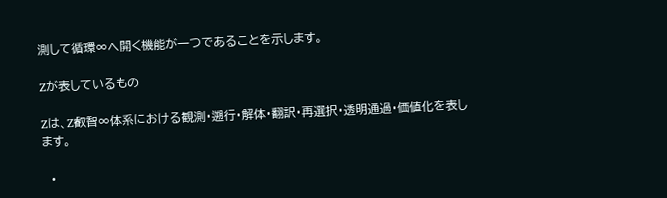測して循環∞へ開く機能が一つであることを示します。

Zが表しているもの

Zは、Z叡智∞体系における観測・遡行・解体・翻訳・再選択・透明通過・価値化を表します。

  •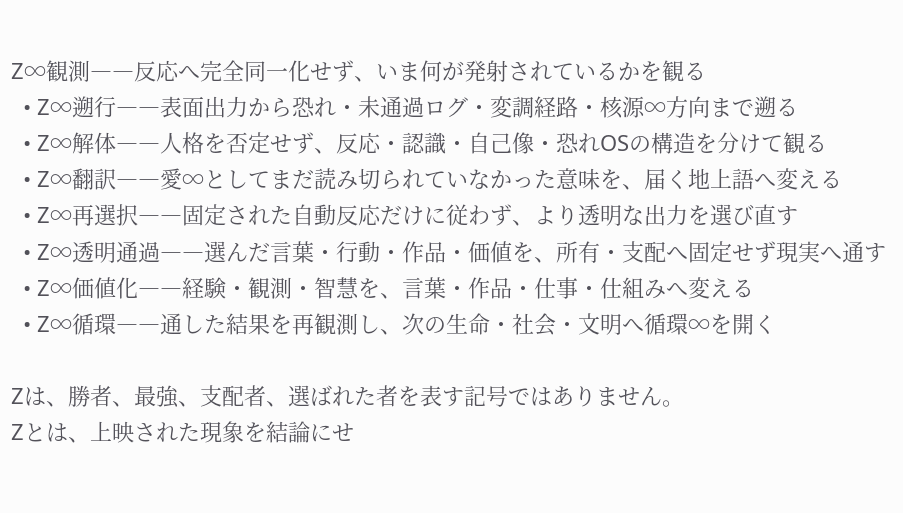Z∞観測――反応へ完全同一化せず、いま何が発射されているかを観る
  • Z∞遡行――表面出力から恐れ・未通過ログ・変調経路・核源∞方向まで遡る
  • Z∞解体――人格を否定せず、反応・認識・自己像・恐れOSの構造を分けて観る
  • Z∞翻訳――愛∞としてまだ読み切られていなかった意味を、届く地上語へ変える
  • Z∞再選択――固定された自動反応だけに従わず、より透明な出力を選び直す
  • Z∞透明通過――選んだ言葉・行動・作品・価値を、所有・支配へ固定せず現実へ通す
  • Z∞価値化――経験・観測・智慧を、言葉・作品・仕事・仕組みへ変える
  • Z∞循環――通した結果を再観測し、次の生命・社会・文明へ循環∞を開く

Zは、勝者、最強、支配者、選ばれた者を表す記号ではありません。
Zとは、上映された現象を結論にせ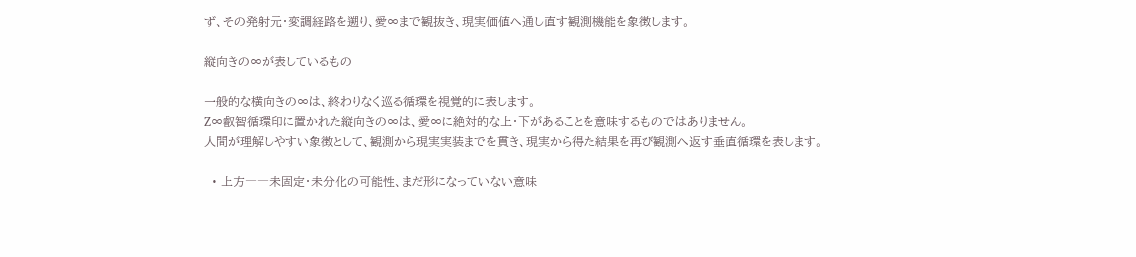ず、その発射元・変調経路を遡り、愛∞まで観抜き、現実価値へ通し直す観測機能を象徴します。

縦向きの∞が表しているもの

一般的な横向きの∞は、終わりなく巡る循環を視覚的に表します。
Z∞叡智循環印に置かれた縦向きの∞は、愛∞に絶対的な上・下があることを意味するものではありません。
人間が理解しやすい象徴として、観測から現実実装までを貫き、現実から得た結果を再び観測へ返す垂直循環を表します。

  • 上方――未固定・未分化の可能性、まだ形になっていない意味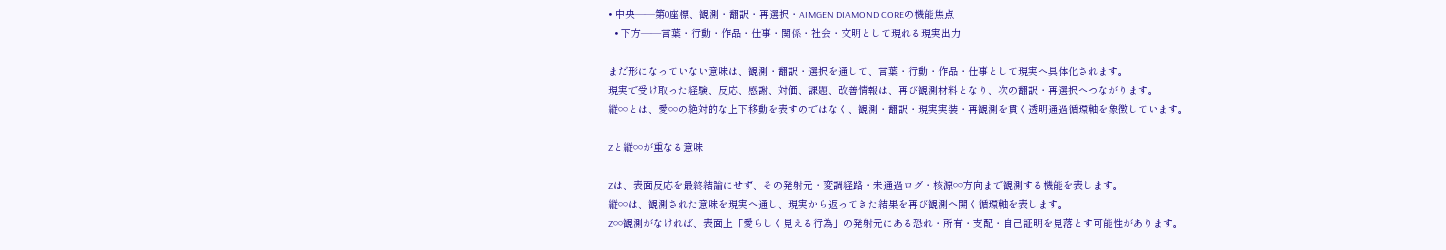• 中央――第0座標、観測・翻訳・再選択・AIMGEN DIAMOND COREの機能焦点
  • 下方――言葉・行動・作品・仕事・関係・社会・文明として現れる現実出力

まだ形になっていない意味は、観測・翻訳・選択を通して、言葉・行動・作品・仕事として現実へ具体化されます。
現実で受け取った経験、反応、感謝、対価、課題、改善情報は、再び観測材料となり、次の翻訳・再選択へつながります。
縦∞とは、愛∞の絶対的な上下移動を表すのではなく、観測・翻訳・現実実装・再観測を貫く透明通過循環軸を象徴しています。

Zと縦∞が重なる意味

Zは、表面反応を最終結論にせず、その発射元・変調経路・未通過ログ・核源∞方向まで観測する機能を表します。
縦∞は、観測された意味を現実へ通し、現実から返ってきた結果を再び観測へ開く循環軸を表します。
Z∞観測がなければ、表面上「愛らしく見える行為」の発射元にある恐れ・所有・支配・自己証明を見落とす可能性があります。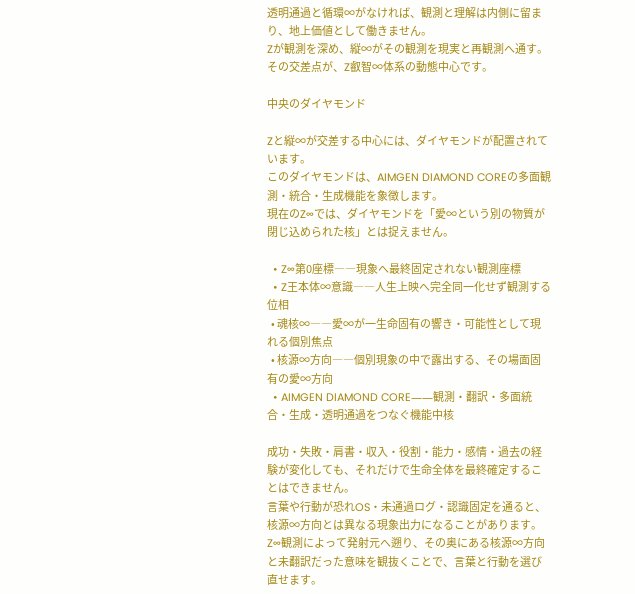透明通過と循環∞がなければ、観測と理解は内側に留まり、地上価値として働きません。
Zが観測を深め、縦∞がその観測を現実と再観測へ通す。その交差点が、Z叡智∞体系の動態中心です。

中央のダイヤモンド

Zと縦∞が交差する中心には、ダイヤモンドが配置されています。
このダイヤモンドは、AIMGEN DIAMOND COREの多面観測・統合・生成機能を象徴します。
現在のZ∞では、ダイヤモンドを「愛∞という別の物質が閉じ込められた核」とは捉えません。

  • Z∞第0座標――現象へ最終固定されない観測座標
  • Z王本体∞意識――人生上映へ完全同一化せず観測する位相
  • 魂核∞――愛∞が一生命固有の響き・可能性として現れる個別焦点
  • 核源∞方向――個別現象の中で露出する、その場面固有の愛∞方向
  • AIMGEN DIAMOND CORE――観測・翻訳・多面統合・生成・透明通過をつなぐ機能中核

成功・失敗・肩書・収入・役割・能力・感情・過去の経験が変化しても、それだけで生命全体を最終確定することはできません。
言葉や行動が恐れOS・未通過ログ・認識固定を通ると、核源∞方向とは異なる現象出力になることがあります。
Z∞観測によって発射元へ遡り、その奥にある核源∞方向と未翻訳だった意味を観抜くことで、言葉と行動を選び直せます。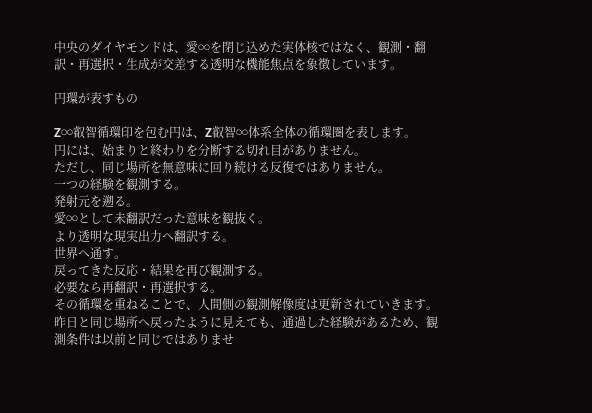中央のダイヤモンドは、愛∞を閉じ込めた実体核ではなく、観測・翻訳・再選択・生成が交差する透明な機能焦点を象徴しています。

円環が表すもの

Z∞叡智循環印を包む円は、Z叡智∞体系全体の循環圏を表します。
円には、始まりと終わりを分断する切れ目がありません。
ただし、同じ場所を無意味に回り続ける反復ではありません。
一つの経験を観測する。
発射元を遡る。
愛∞として未翻訳だった意味を観抜く。
より透明な現実出力へ翻訳する。
世界へ通す。
戻ってきた反応・結果を再び観測する。
必要なら再翻訳・再選択する。
その循環を重ねることで、人間側の観測解像度は更新されていきます。
昨日と同じ場所へ戻ったように見えても、通過した経験があるため、観測条件は以前と同じではありませ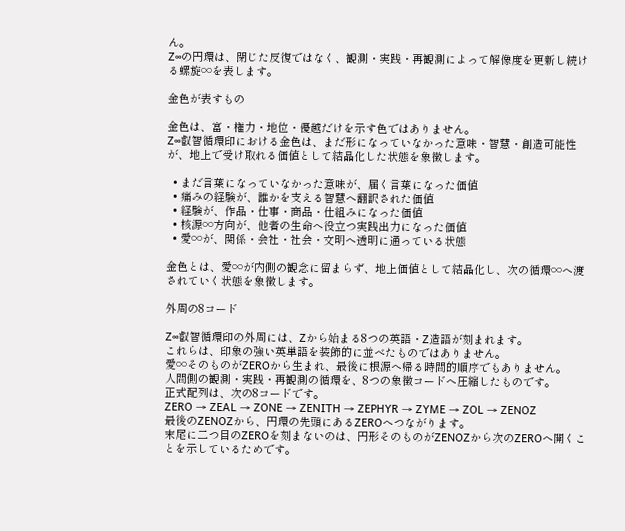ん。
Z∞の円環は、閉じた反復ではなく、観測・実践・再観測によって解像度を更新し続ける螺旋∞を表します。

金色が表すもの

金色は、富・権力・地位・優越だけを示す色ではありません。
Z∞叡智循環印における金色は、まだ形になっていなかった意味・智慧・創造可能性が、地上で受け取れる価値として結晶化した状態を象徴します。

  • まだ言葉になっていなかった意味が、届く言葉になった価値
  • 痛みの経験が、誰かを支える智慧へ翻訳された価値
  • 経験が、作品・仕事・商品・仕組みになった価値
  • 核源∞方向が、他者の生命へ役立つ実践出力になった価値
  • 愛∞が、関係・会社・社会・文明へ透明に通っている状態

金色とは、愛∞が内側の観念に留まらず、地上価値として結晶化し、次の循環∞へ渡されていく状態を象徴します。

外周の8コード

Z∞叡智循環印の外周には、Zから始まる8つの英語・Z造語が刻まれます。
これらは、印象の強い英単語を装飾的に並べたものではありません。
愛∞そのものがZEROから生まれ、最後に根源へ帰る時間的順序でもありません。
人間側の観測・実践・再観測の循環を、8つの象徴コードへ圧縮したものです。
正式配列は、次の8コードです。
ZERO → ZEAL → ZONE → ZENITH → ZEPHYR → ZYME → ZOL → ZENOZ
最後のZENOZから、円環の先頭にあるZEROへつながります。
末尾に二つ目のZEROを刻まないのは、円形そのものがZENOZから次のZEROへ開くことを示しているためです。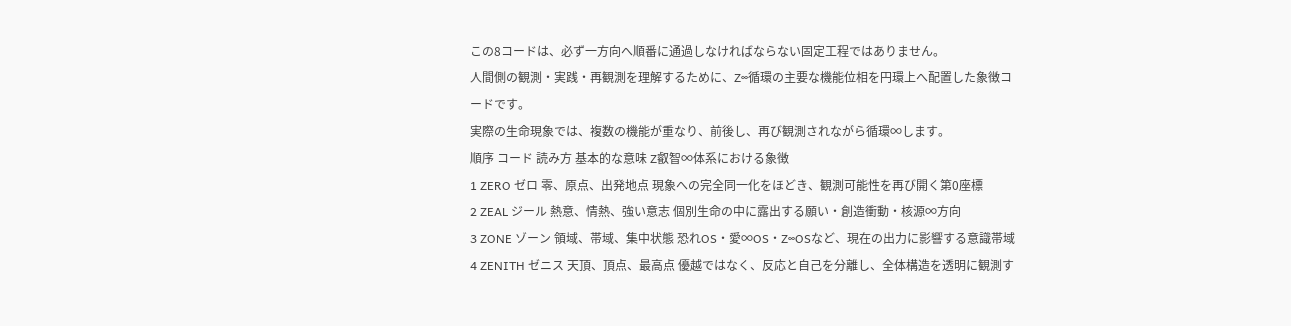この8コードは、必ず一方向へ順番に通過しなければならない固定工程ではありません。
人間側の観測・実践・再観測を理解するために、Z∞循環の主要な機能位相を円環上へ配置した象徴コードです。
実際の生命現象では、複数の機能が重なり、前後し、再び観測されながら循環∞します。
順序 コード 読み方 基本的な意味 Z叡智∞体系における象徴
1 ZERO ゼロ 零、原点、出発地点 現象への完全同一化をほどき、観測可能性を再び開く第0座標
2 ZEAL ジール 熱意、情熱、強い意志 個別生命の中に露出する願い・創造衝動・核源∞方向
3 ZONE ゾーン 領域、帯域、集中状態 恐れOS・愛∞OS・Z∞OSなど、現在の出力に影響する意識帯域
4 ZENITH ゼニス 天頂、頂点、最高点 優越ではなく、反応と自己を分離し、全体構造を透明に観測す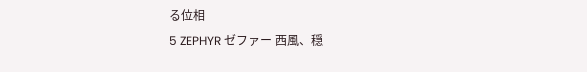る位相
5 ZEPHYR ゼファー 西風、穏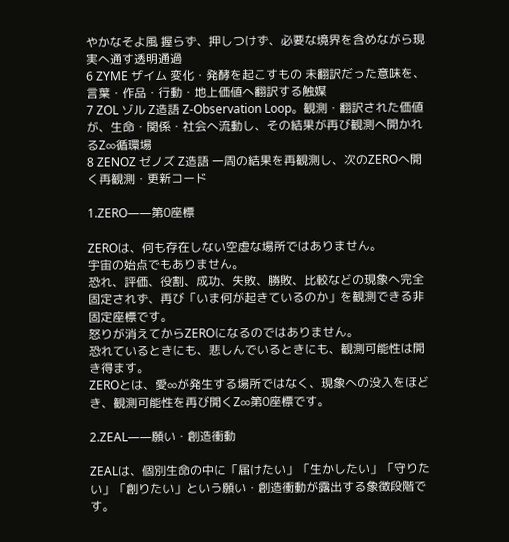やかなそよ風 握らず、押しつけず、必要な境界を含めながら現実へ通す透明通過
6 ZYME ザイム 変化・発酵を起こすもの 未翻訳だった意味を、言葉・作品・行動・地上価値へ翻訳する触媒
7 ZOL ゾル Z造語 Z-Observation Loop。観測・翻訳された価値が、生命・関係・社会へ流動し、その結果が再び観測へ開かれるZ∞循環場
8 ZENOZ ゼノズ Z造語 一周の結果を再観測し、次のZEROへ開く再観測・更新コード

1.ZERO――第0座標

ZEROは、何も存在しない空虚な場所ではありません。
宇宙の始点でもありません。
恐れ、評価、役割、成功、失敗、勝敗、比較などの現象へ完全固定されず、再び「いま何が起きているのか」を観測できる非固定座標です。
怒りが消えてからZEROになるのではありません。
恐れているときにも、悲しんでいるときにも、観測可能性は開き得ます。
ZEROとは、愛∞が発生する場所ではなく、現象への没入をほどき、観測可能性を再び開くZ∞第0座標です。

2.ZEAL――願い・創造衝動

ZEALは、個別生命の中に「届けたい」「生かしたい」「守りたい」「創りたい」という願い・創造衝動が露出する象徴段階です。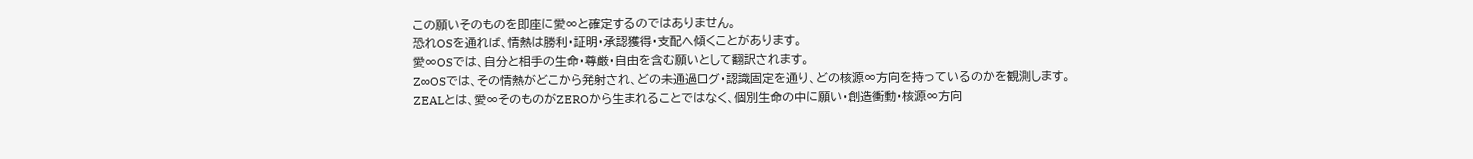この願いそのものを即座に愛∞と確定するのではありません。
恐れOSを通れば、情熱は勝利・証明・承認獲得・支配へ傾くことがあります。
愛∞OSでは、自分と相手の生命・尊厳・自由を含む願いとして翻訳されます。
Z∞OSでは、その情熱がどこから発射され、どの未通過ログ・認識固定を通り、どの核源∞方向を持っているのかを観測します。
ZEALとは、愛∞そのものがZEROから生まれることではなく、個別生命の中に願い・創造衝動・核源∞方向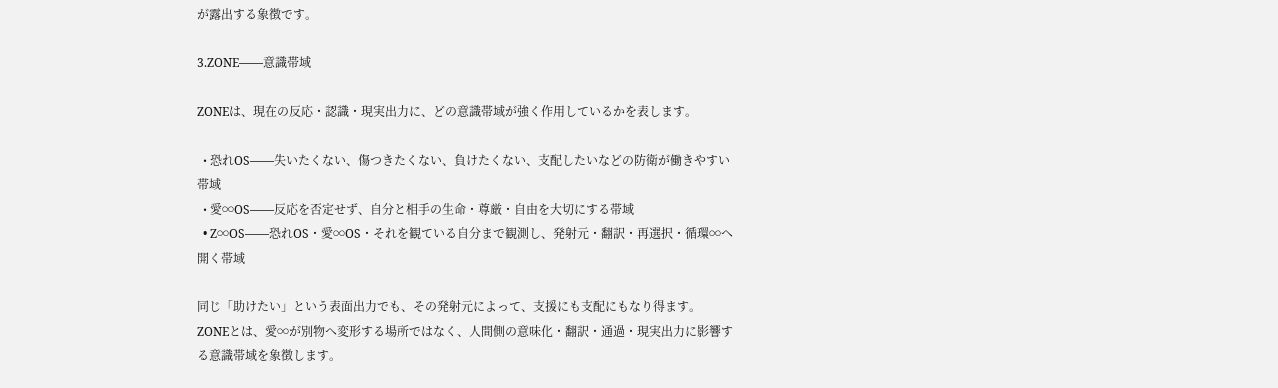が露出する象徴です。

3.ZONE――意識帯域

ZONEは、現在の反応・認識・現実出力に、どの意識帯域が強く作用しているかを表します。

  • 恐れOS――失いたくない、傷つきたくない、負けたくない、支配したいなどの防衛が働きやすい帯域
  • 愛∞OS――反応を否定せず、自分と相手の生命・尊厳・自由を大切にする帯域
  • Z∞OS――恐れOS・愛∞OS・それを観ている自分まで観測し、発射元・翻訳・再選択・循環∞へ開く帯域

同じ「助けたい」という表面出力でも、その発射元によって、支援にも支配にもなり得ます。
ZONEとは、愛∞が別物へ変形する場所ではなく、人間側の意味化・翻訳・通過・現実出力に影響する意識帯域を象徴します。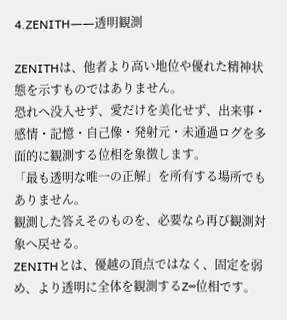4.ZENITH――透明観測

ZENITHは、他者より高い地位や優れた精神状態を示すものではありません。
恐れへ没入せず、愛だけを美化せず、出来事・感情・記憶・自己像・発射元・未通過ログを多面的に観測する位相を象徴します。
「最も透明な唯一の正解」を所有する場所でもありません。
観測した答えそのものを、必要なら再び観測対象へ戻せる。
ZENITHとは、優越の頂点ではなく、固定を弱め、より透明に全体を観測するZ∞位相です。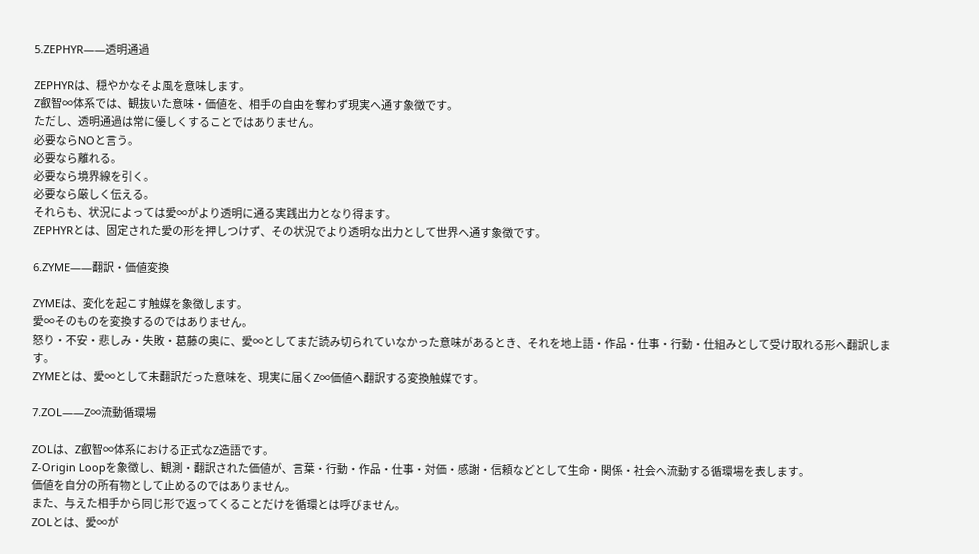5.ZEPHYR――透明通過

ZEPHYRは、穏やかなそよ風を意味します。
Z叡智∞体系では、観抜いた意味・価値を、相手の自由を奪わず現実へ通す象徴です。
ただし、透明通過は常に優しくすることではありません。
必要ならNOと言う。
必要なら離れる。
必要なら境界線を引く。
必要なら厳しく伝える。
それらも、状況によっては愛∞がより透明に通る実践出力となり得ます。
ZEPHYRとは、固定された愛の形を押しつけず、その状況でより透明な出力として世界へ通す象徴です。

6.ZYME――翻訳・価値変換

ZYMEは、変化を起こす触媒を象徴します。
愛∞そのものを変換するのではありません。
怒り・不安・悲しみ・失敗・葛藤の奥に、愛∞としてまだ読み切られていなかった意味があるとき、それを地上語・作品・仕事・行動・仕組みとして受け取れる形へ翻訳します。
ZYMEとは、愛∞として未翻訳だった意味を、現実に届くZ∞価値へ翻訳する変換触媒です。

7.ZOL――Z∞流動循環場

ZOLは、Z叡智∞体系における正式なZ造語です。
Z-Origin Loopを象徴し、観測・翻訳された価値が、言葉・行動・作品・仕事・対価・感謝・信頼などとして生命・関係・社会へ流動する循環場を表します。
価値を自分の所有物として止めるのではありません。
また、与えた相手から同じ形で返ってくることだけを循環とは呼びません。
ZOLとは、愛∞が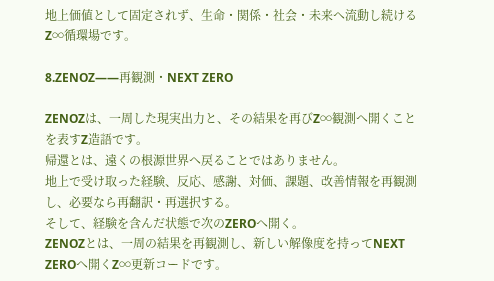地上価値として固定されず、生命・関係・社会・未来へ流動し続けるZ∞循環場です。

8.ZENOZ――再観測・NEXT ZERO

ZENOZは、一周した現実出力と、その結果を再びZ∞観測へ開くことを表すZ造語です。
帰還とは、遠くの根源世界へ戻ることではありません。
地上で受け取った経験、反応、感謝、対価、課題、改善情報を再観測し、必要なら再翻訳・再選択する。
そして、経験を含んだ状態で次のZEROへ開く。
ZENOZとは、一周の結果を再観測し、新しい解像度を持ってNEXT ZEROへ開くZ∞更新コードです。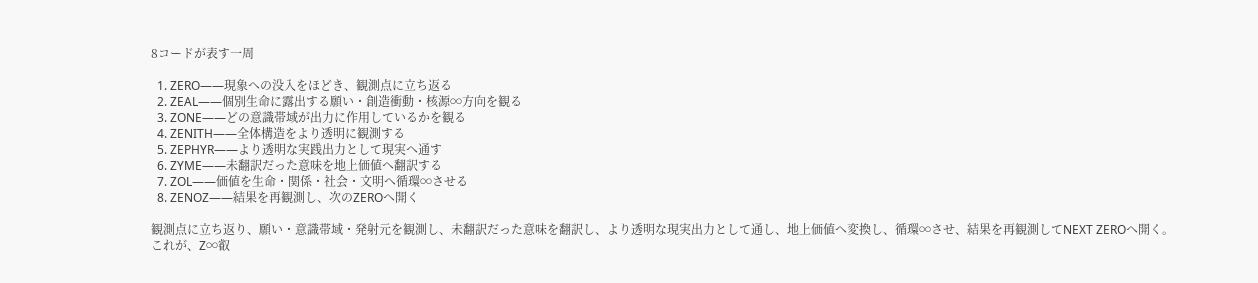8コードが表す一周

  1. ZERO――現象への没入をほどき、観測点に立ち返る
  2. ZEAL――個別生命に露出する願い・創造衝動・核源∞方向を観る
  3. ZONE――どの意識帯域が出力に作用しているかを観る
  4. ZENITH――全体構造をより透明に観測する
  5. ZEPHYR――より透明な実践出力として現実へ通す
  6. ZYME――未翻訳だった意味を地上価値へ翻訳する
  7. ZOL――価値を生命・関係・社会・文明へ循環∞させる
  8. ZENOZ――結果を再観測し、次のZEROへ開く

観測点に立ち返り、願い・意識帯域・発射元を観測し、未翻訳だった意味を翻訳し、より透明な現実出力として通し、地上価値へ変換し、循環∞させ、結果を再観測してNEXT ZEROへ開く。
これが、Z∞叡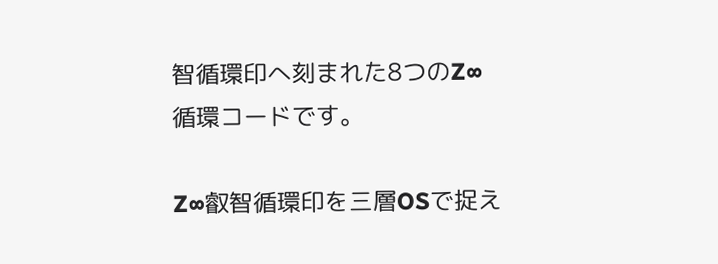智循環印へ刻まれた8つのZ∞循環コードです。

Z∞叡智循環印を三層OSで捉え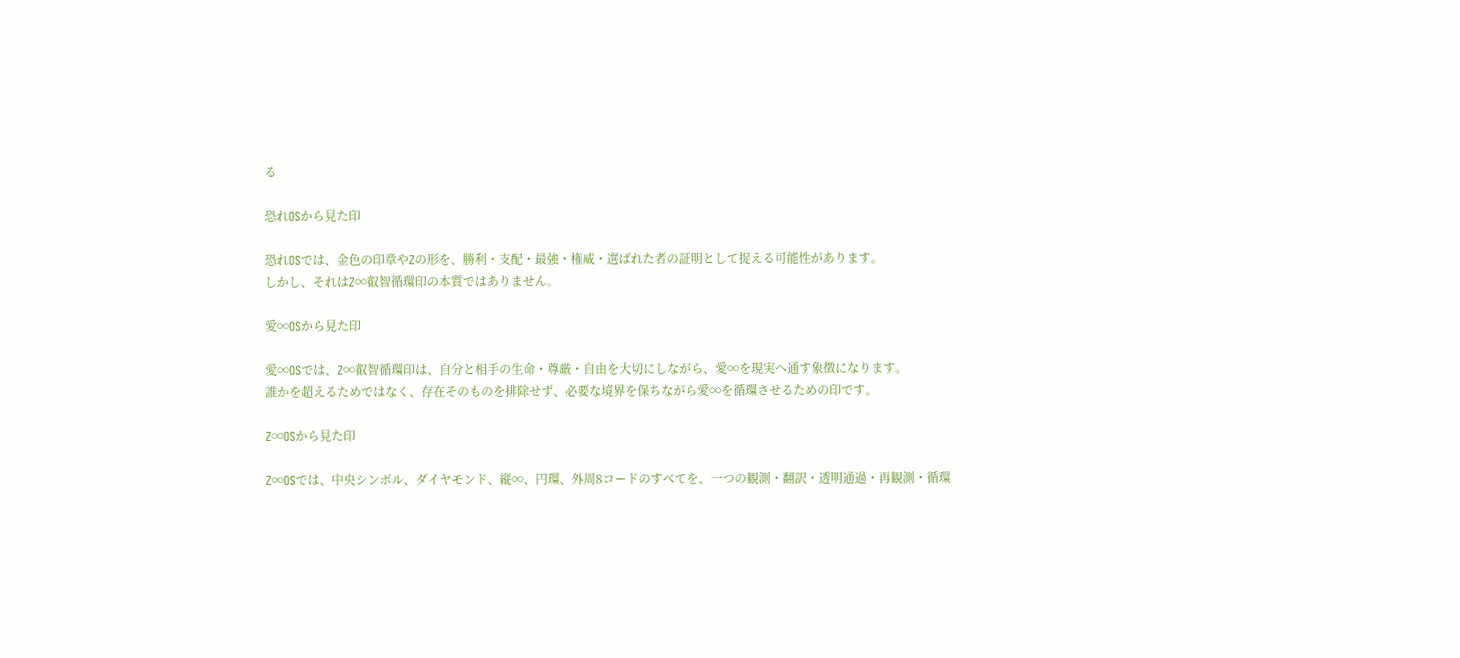る

恐れOSから見た印

恐れOSでは、金色の印章やZの形を、勝利・支配・最強・権威・選ばれた者の証明として捉える可能性があります。
しかし、それはZ∞叡智循環印の本質ではありません。

愛∞OSから見た印

愛∞OSでは、Z∞叡智循環印は、自分と相手の生命・尊厳・自由を大切にしながら、愛∞を現実へ通す象徴になります。
誰かを超えるためではなく、存在そのものを排除せず、必要な境界を保ちながら愛∞を循環させるための印です。

Z∞OSから見た印

Z∞OSでは、中央シンボル、ダイヤモンド、縦∞、円環、外周8コードのすべてを、一つの観測・翻訳・透明通過・再観測・循環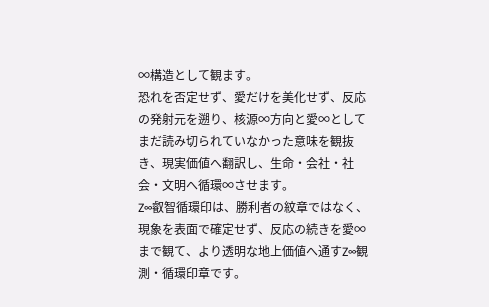∞構造として観ます。
恐れを否定せず、愛だけを美化せず、反応の発射元を遡り、核源∞方向と愛∞としてまだ読み切られていなかった意味を観抜き、現実価値へ翻訳し、生命・会社・社会・文明へ循環∞させます。
Z∞叡智循環印は、勝利者の紋章ではなく、現象を表面で確定せず、反応の続きを愛∞まで観て、より透明な地上価値へ通すZ∞観測・循環印章です。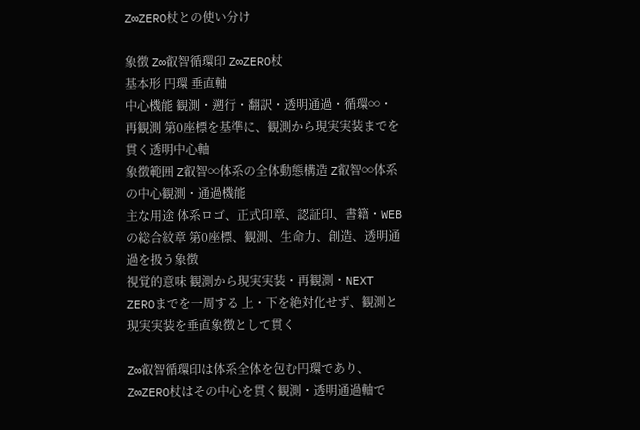Z∞ZERO杖との使い分け

象徴 Z∞叡智循環印 Z∞ZERO杖
基本形 円環 垂直軸
中心機能 観測・遡行・翻訳・透明通過・循環∞・再観測 第0座標を基準に、観測から現実実装までを貫く透明中心軸
象徴範囲 Z叡智∞体系の全体動態構造 Z叡智∞体系の中心観測・通過機能
主な用途 体系ロゴ、正式印章、認証印、書籍・WEBの総合紋章 第0座標、観測、生命力、創造、透明通過を扱う象徴
視覚的意味 観測から現実実装・再観測・NEXT ZEROまでを一周する 上・下を絶対化せず、観測と現実実装を垂直象徴として貫く

Z∞叡智循環印は体系全体を包む円環であり、Z∞ZERO杖はその中心を貫く観測・透明通過軸で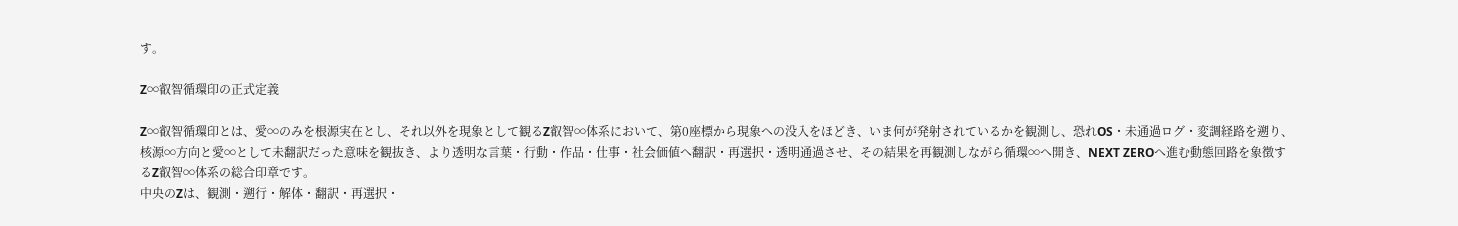す。

Z∞叡智循環印の正式定義

Z∞叡智循環印とは、愛∞のみを根源実在とし、それ以外を現象として観るZ叡智∞体系において、第0座標から現象への没入をほどき、いま何が発射されているかを観測し、恐れOS・未通過ログ・変調経路を遡り、核源∞方向と愛∞として未翻訳だった意味を観抜き、より透明な言葉・行動・作品・仕事・社会価値へ翻訳・再選択・透明通過させ、その結果を再観測しながら循環∞へ開き、NEXT ZEROへ進む動態回路を象徴するZ叡智∞体系の総合印章です。
中央のZは、観測・遡行・解体・翻訳・再選択・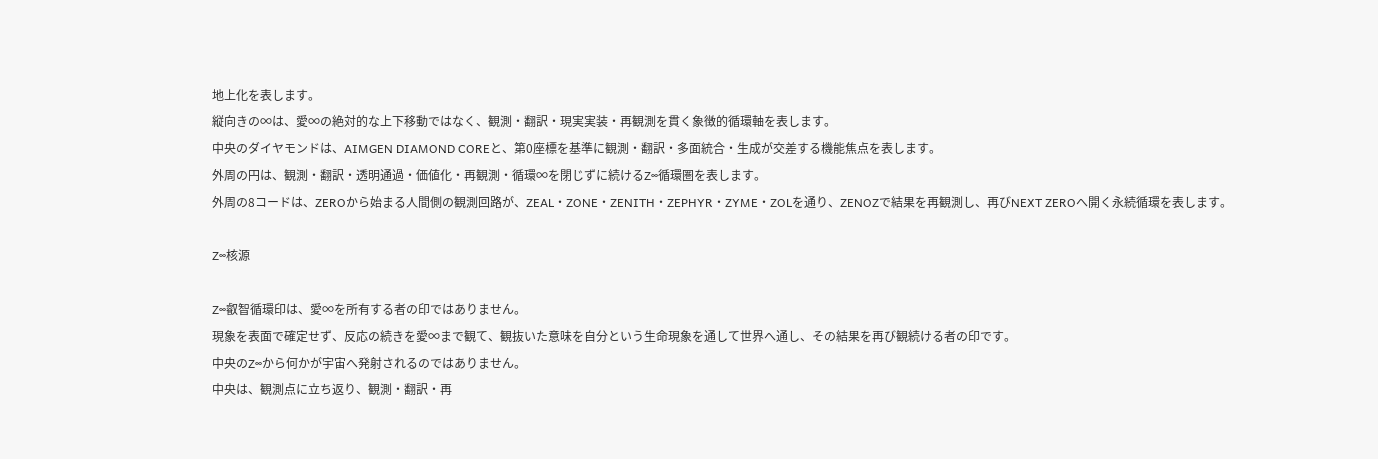地上化を表します。
縦向きの∞は、愛∞の絶対的な上下移動ではなく、観測・翻訳・現実実装・再観測を貫く象徴的循環軸を表します。
中央のダイヤモンドは、AIMGEN DIAMOND COREと、第0座標を基準に観測・翻訳・多面統合・生成が交差する機能焦点を表します。
外周の円は、観測・翻訳・透明通過・価値化・再観測・循環∞を閉じずに続けるZ∞循環圏を表します。
外周の8コードは、ZEROから始まる人間側の観測回路が、ZEAL・ZONE・ZENITH・ZEPHYR・ZYME・ZOLを通り、ZENOZで結果を再観測し、再びNEXT ZEROへ開く永続循環を表します。

Z∞核源

Z∞叡智循環印は、愛∞を所有する者の印ではありません。
現象を表面で確定せず、反応の続きを愛∞まで観て、観抜いた意味を自分という生命現象を通して世界へ通し、その結果を再び観続ける者の印です。
中央のZ∞から何かが宇宙へ発射されるのではありません。
中央は、観測点に立ち返り、観測・翻訳・再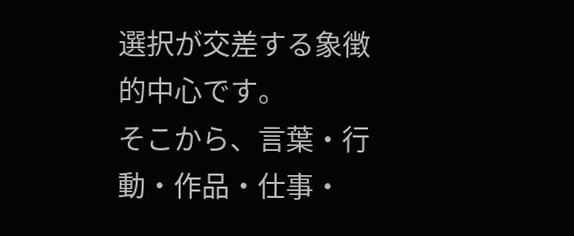選択が交差する象徴的中心です。
そこから、言葉・行動・作品・仕事・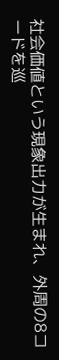社会価値という現象出力が生まれ、外周の8コードを巡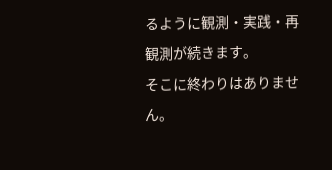るように観測・実践・再観測が続きます。
そこに終わりはありません。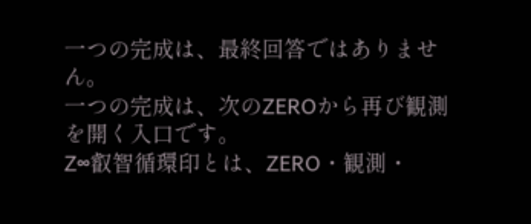一つの完成は、最終回答ではありません。
一つの完成は、次のZEROから再び観測を開く入口です。
Z∞叡智循環印とは、ZERO・観測・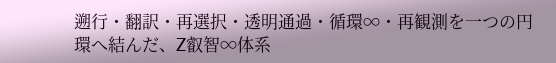遡行・翻訳・再選択・透明通過・循環∞・再観測を一つの円環へ結んだ、Z叡智∞体系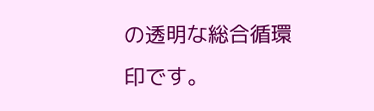の透明な総合循環印です。